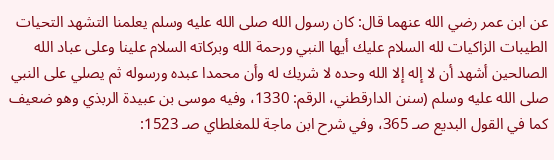عن ابن عمر رضي الله عنهما قال: كان رسول الله صلى الله عليه وسلم يعلمنا التشهد التحيات الطيبات الزاكيات لله السلام عليك أيها النبي ورحمة الله وبركاته السلام علينا وعلى عباد الله الصالحين أشهد أن لا إله إلا الله وحده لا شريك له وأن محمدا عبده ورسوله ثم يصلي على النبي صلى الله عليه وسلم (سنن الدارقطني، الرقم: 1330، وفيه موسى بن عبيدة الربذي وهو ضعيف كما في القول البديع صـ 365، وفي شرح ابن ماجة للمغلطاي صـ 1523: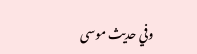وفي حديث موسى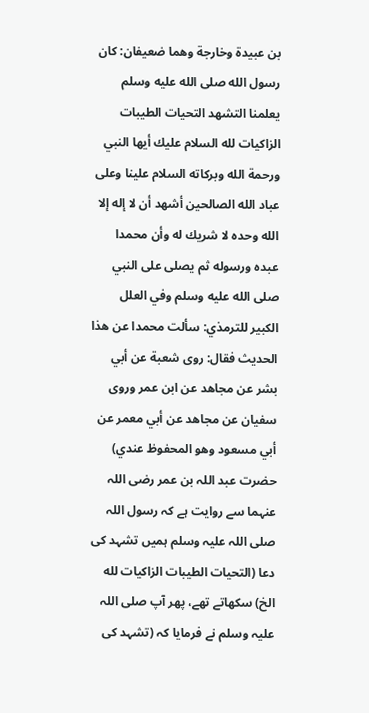بن عبيدة وخارجة وهما ضعيفان: كان رسول الله صلى الله عليه وسلم يعلمنا التشهد التحيات الطيبات الزاكيات لله السلام عليك أيها النبي ورحمة الله وبركاته السلام علينا وعلى عباد الله الصالحين أشهد أن لا إله إلا الله وحده لا شريك له وأن محمدا عبده ورسوله ثم يصلى على النبي صلى الله عليه وسلم وفي العلل الكبير للترمذي: سألت محمدا عن هذا الحديث فقال: روى شعبة عن أبي بشر عن مجاهد عن ابن عمر وروى سفيان عن مجاهد عن أبي معمر عن أبي مسعود وهو المحفوظ عندي)
حضرت عبد اللہ بن عمر رضی اللہ عنہما سے روایت ہے کہ رسول اللہ صلی اللہ علیہ وسلم ہمیں تشہد کی دعا (التحيات الطيبات الزاكيات لله الخ) سکھاتے تھے، پھر آپ صلی اللہ علیہ وسلم نے فرمایا کہ (تشہد کی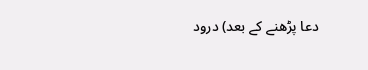دعا پڑھنے کے بعد) درود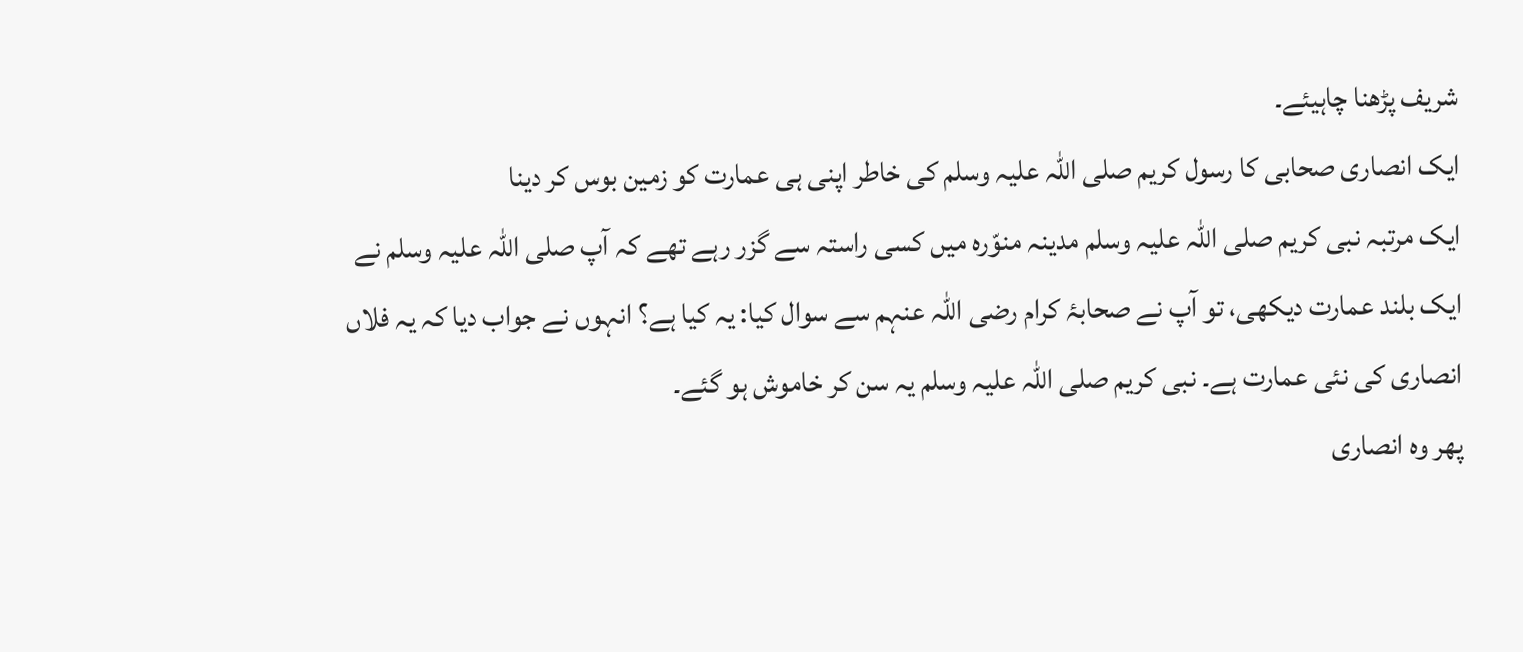شریف پڑھنا چاہیئے۔
ایک انصاری صحابی کا رسول کریم صلی اللہ علیہ وسلم کی خاطر اپنی ہی عمارت کو زمین بوس کر دینا
ایک مرتبہ نبی کریم صلی اللہ علیہ وسلم مدینہ منوّرہ میں کسی راستہ سے گزر رہے تھے کہ آپ صلی اللہ علیہ وسلم نے ایک بلند عمارت دیکھی، تو آپ نے صحابۂ کرام رضی اللہ عنہم سے سوال کیا: یہ کیا ہے؟ انہوں نے جواب دیا کہ یہ فلاں انصاری کی نئی عمارت ہے۔ نبی کریم صلی اللہ علیہ وسلم یہ سن کر خاموش ہو گئے۔
پھر وہ انصاری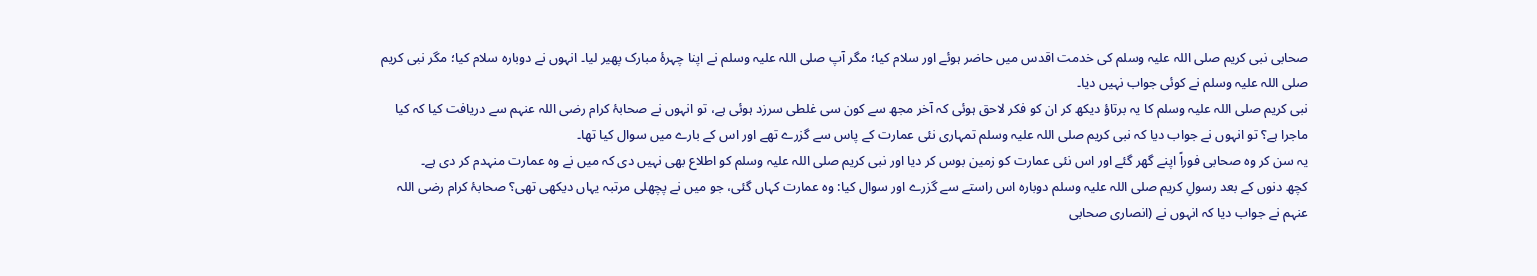صحابی نبی کریم صلی اللہ علیہ وسلم کی خدمت اقدس میں حاضر ہوئے اور سلام کیا؛ مگر آپ صلی اللہ علیہ وسلم نے اپنا چہرۂ مبارک پھیر لیا۔ انہوں نے دوبارہ سلام کیا؛ مگر نبی کریم صلی اللہ علیہ وسلم نے کوئی جواب نہیں دیا۔
نبی کریم صلی اللہ علیہ وسلم کا یہ برتاؤ دیکھ کر ان کو فکر لاحق ہوئی کہ آخر مجھ سے کون سی غلطی سرزد ہوئی ہے، تو انہوں نے صحابۂ کرام رضی اللہ عنہم سے دریافت کیا کہ کیا ماجرا ہے؟ تو انہوں نے جواب دیا کہ نبی کریم صلی اللہ علیہ وسلم تمہاری نئی عمارت کے پاس سے گزرے تھے اور اس کے بارے میں سوال کیا تھا۔
یہ سن کر وہ صحابی فوراً اپنے گھر گئے اور اس نئی عمارت کو زمین بوس کر دیا اور نبی کریم صلی اللہ علیہ وسلم کو اطلاع بھی نہیں دی کہ میں نے وہ عمارت منہدم کر دی ہے۔
کچھ دنوں کے بعد رسولِ کریم صلی اللہ علیہ وسلم دوبارہ اس راستے سے گزرے اور سوال کیا: وہ عمارت کہاں گئی، جو میں نے پچھلی مرتبہ یہاں دیکھی تھی؟ صحابۂ کرام رضی اللہ عنہم نے جواب دیا کہ انہوں نے (انصاری صحابی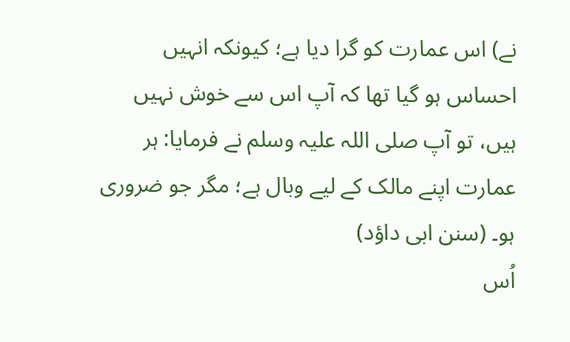نے) اس عمارت کو گرا دیا ہے؛ کیونکہ انہیں احساس ہو گیا تھا کہ آپ اس سے خوش نہیں ہیں، تو آپ صلی اللہ علیہ وسلم نے فرمایا: ہر عمارت اپنے مالک کے لیے وبال ہے؛ مگر جو ضروری ہو۔ (سنن ابی داؤد)
اُس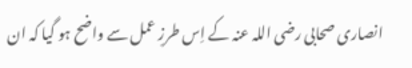انصاری صحابی رضی اللہ عنہ کے اِس طرزِ عمل سے واضح ہو گیا کہ ان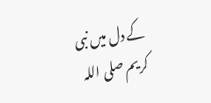کے دل میں نبی کریم صلی اللہ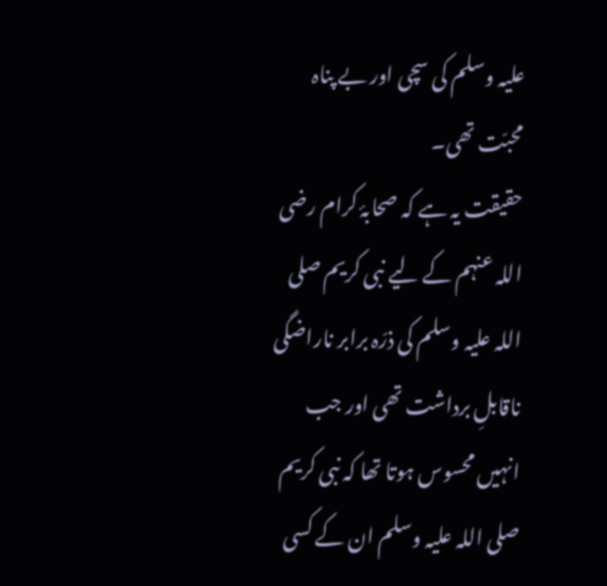علیہ وسلم کی سچی اور بے پناہ محبّت تھی۔
حقیقت یہ ہے کہ صحابۂ کرام رضی اللہ عنہم کے لیے نبی کریم صلی اللہ علیہ وسلم کی ذرّہ برابر ناراضگی ناقابلِ برداشت تھی اور جب انہیں محسوس ہوتا تھا کہ نبی کریم صلی اللہ علیہ وسلم ان کے کسی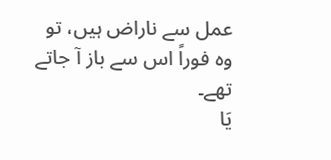عمل سے ناراض ہیں، تو وہ فوراً اس سے باز آ جاتے تھے۔
يَا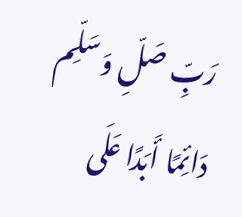رَبِّ صَلِّ وَسَلِّم دَائِمًا أَبَدًا عَلَى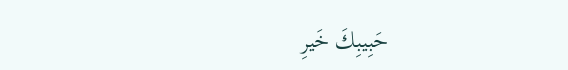حَبِيبِكَ خَيرِ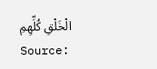الْخَلْقِ كُلِّهِمِ
Source: